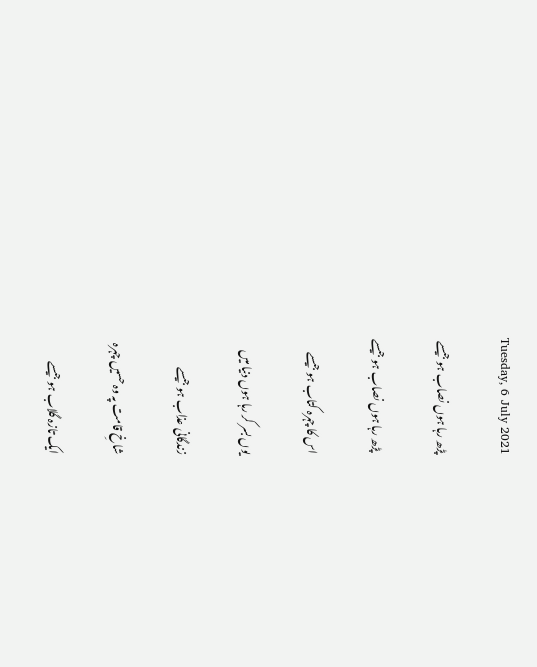Tuesday, 6 July 2021

پڑھ رہا ہوں نصاب ہو جیسے

 پڑھ رہا ہوں نصاب ہو جیسے

اس کا چہرہ کتاب ہو جیسے

یوں بسر کر رہا ہوں دنیا میں

زندگانی عذاب ہو جیسے

شاخِ قامت پہ وہ حسیں چہرہ

ایک تازہ گلاب ہو جیسے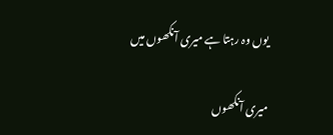یوں وہ رہتا ہے میری آنکھوں میں

میری آنکھوں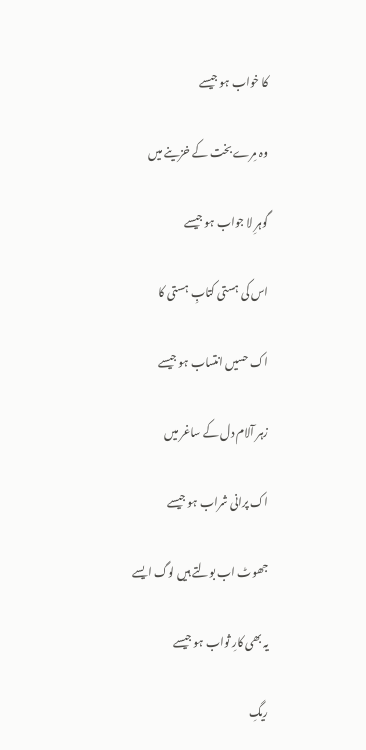کا خواب ہو جیسے

وہ مِرے بخت کے خزینے میں

گوہرِ لا جواب ہو جیسے

اس کی ہستی کتابِ ہستی کا

اک حسیں انتساب ہو جیسے

زہر آلام دل کے ساغر میں

اک پرانی شراب ہو جیسے

جھوٹ اب بولتے ہیں لوگ ایسے

یہ بھی کارِ ثواب ہو جیسے

ریگِ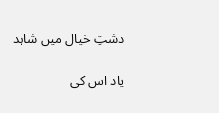دشتِ خیال میں شاہد

یاد اس کی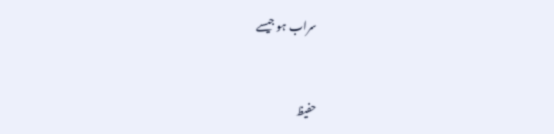سراب ہو جیسے


حفیظ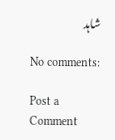شاہد

No comments:

Post a Comment